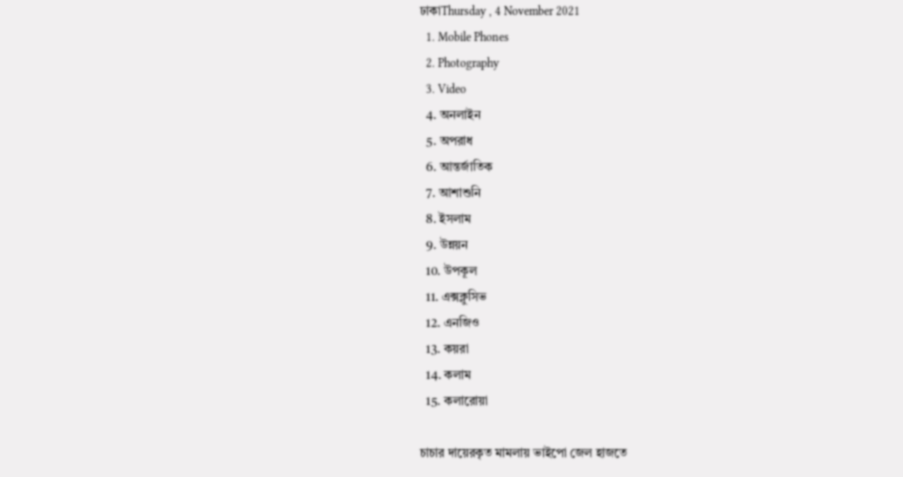ঢাকাThursday , 4 November 2021
  1. Mobile Phones
  2. Photography
  3. Video
  4. অনলাইন
  5. অপরাধ
  6. আন্তর্জাতিক
  7. আশাশুনি
  8. ইসলাম
  9. উন্নয়ন
  10. উপকূল
  11. এক্সক্লুসিভ
  12. এনজিও
  13. কয়রা
  14. কলাম
  15. কলারোয়া

চাচার দায়েরকৃত মামলায় ভাইপো জেল হাজতে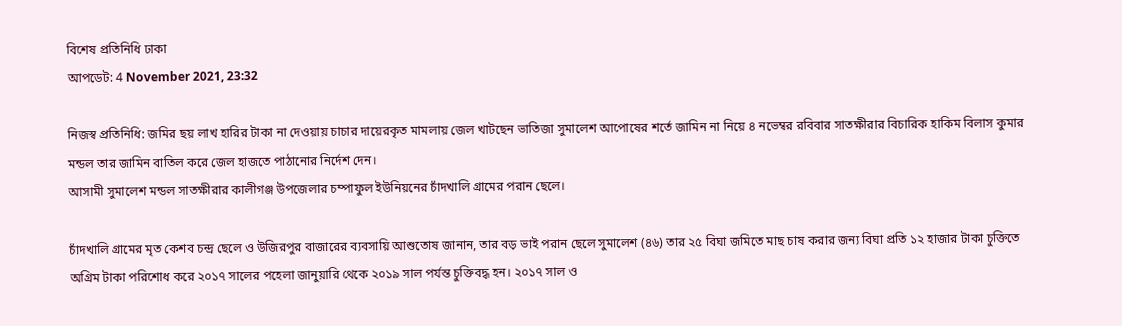বিশেষ প্রতিনিধি ঢাকা
আপডেট: 4 November 2021, 23:32

নিজস্ব প্রতিনিধি: জমির ছয় লাখ হারির টাকা না দেওয়ায় চাচার দায়েরকৃত মামলায় জেল খাটছেন ভাতিজা সুমালেশ আপোষের শর্তে জামিন না নিয়ে ৪ নভেম্বর রবিবার সাতক্ষীরার বিচারিক হাকিম বিলাস কুমার মন্ডল তার জামিন বাতিল করে জেল হাজতে পাঠানোর নির্দেশ দেন।
আসামী সুমালেশ মন্ডল সাতক্ষীরার কালীগঞ্জ উপজেলার চম্পাফুল ইউনিয়নের চাঁদখালি গ্রামের পরান ছেলে।

চাঁদখালি গ্রামের মৃত কেশব চন্দ্র ছেলে ও উজিরপুর বাজারের ব্যবসায়ি আশুতোষ জানান, তার বড় ভাই পরান ছেলে সুমালেশ (৪৬) তার ২৫ বিঘা জমিতে মাছ চাষ করার জন্য বিঘা প্রতি ১২ হাজার টাকা চুক্তিতে অগ্রিম টাকা পরিশোধ করে ২০১৭ সালের পহেলা জানুয়ারি থেকে ২০১৯ সাল পর্যন্ত চুক্তিবদ্ধ হন। ২০১৭ সাল ও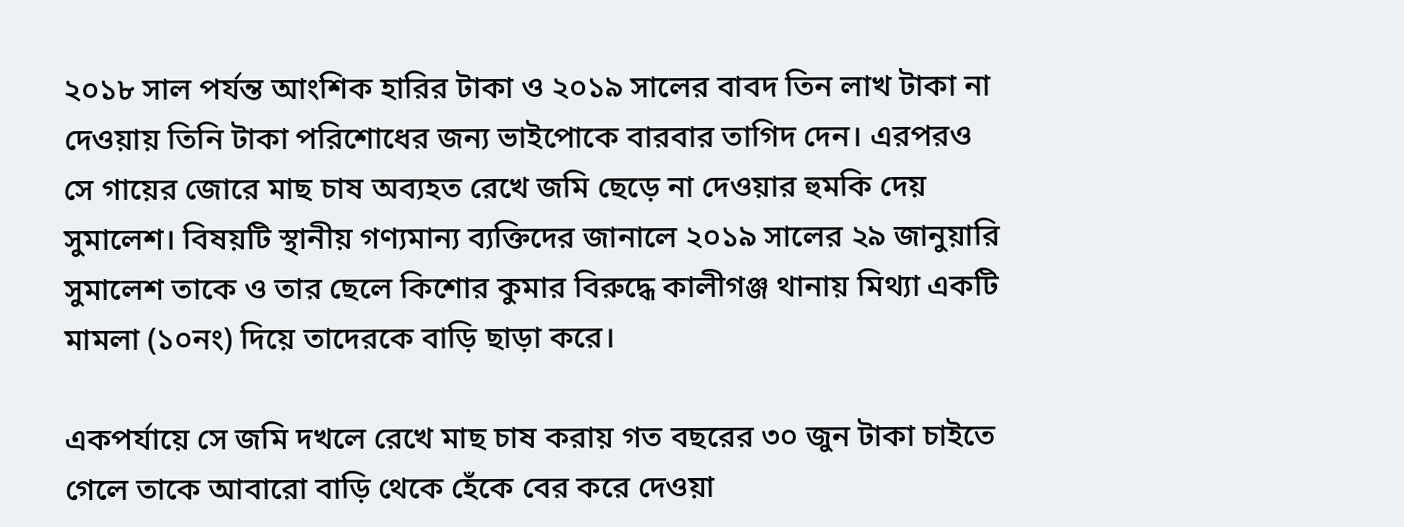২০১৮ সাল পর্যন্ত আংশিক হারির টাকা ও ২০১৯ সালের বাবদ তিন লাখ টাকা না দেওয়ায় তিনি টাকা পরিশোধের জন্য ভাইপোকে বারবার তাগিদ দেন। এরপরও সে গায়ের জোরে মাছ চাষ অব্যহত রেখে জমি ছেড়ে না দেওয়ার হুমকি দেয় সুমালেশ। বিষয়টি স্থানীয় গণ্যমান্য ব্যক্তিদের জানালে ২০১৯ সালের ২৯ জানুয়ারি সুমালেশ তাকে ও তার ছেলে কিশোর কুমার বিরুদ্ধে কালীগঞ্জ থানায় মিথ্যা একটি মামলা (১০নং) দিয়ে তাদেরকে বাড়ি ছাড়া করে।

একপর্যায়ে সে জমি দখলে রেখে মাছ চাষ করায় গত বছরের ৩০ জুন টাকা চাইতে গেলে তাকে আবারো বাড়ি থেকে হেঁকে বের করে দেওয়া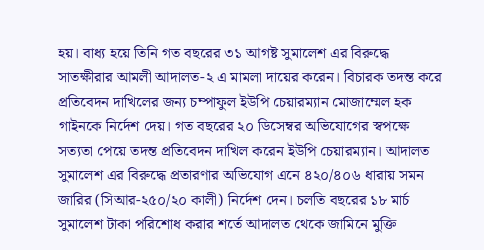হয়। বাধ্য হয়ে তিনি গত বছরের ৩১ আগষ্ট সুমালেশ এর বিরুদ্ধে সাতক্ষীরার আমলী আদালত-২ এ মামলা দায়ের করেন। বিচারক তদন্ত করে প্রতিবেদন দাখিলের জন্য চম্পাফুল ইউপি চেয়ারম্যান মোজাম্মেল হক গাইনকে নির্দেশ দেয়। গত বছরের ২০ ডিসেম্বর অভিযোগের স্বপক্ষে সত্যতা পেয়ে তদন্ত প্রতিবেদন দাখিল করেন ইউপি চেয়ারম্যান। আদালত সুমালেশ এর বিরুদ্ধে প্রতারণার অভিযোগ এনে ৪২০/৪০৬ ধারায় সমন জারির (সিআর-২৫০/২০ কালী) নির্দেশ দেন। চলতি বছরের ১৮ মার্চ সুমালেশ টাকা পরিশোধ করার শর্তে আদালত থেকে জামিনে মুক্তি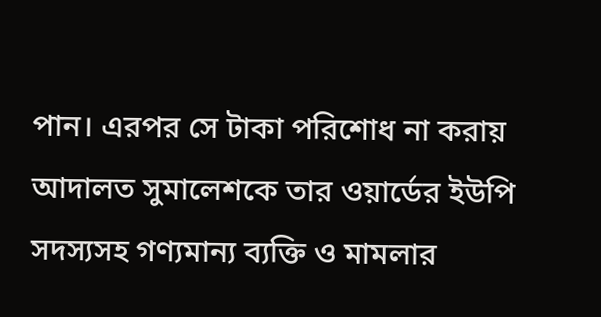পান। এরপর সে টাকা পরিশোধ না করায় আদালত সুমালেশকে তার ওয়ার্ডের ইউপি সদস্যসহ গণ্যমান্য ব্যক্তি ও মামলার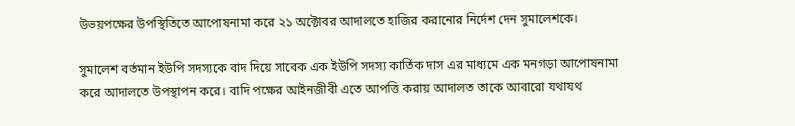উভয়পক্ষের উপস্থিতিতে আপোষনামা করে ২১ অক্টোবর আদালতে হাজির করানোর নির্দেশ দেন সুমালেশকে।

সুমালেশ বর্তমান ইউপি সদস্যকে বাদ দিয়ে সাবেক এক ইউপি সদস্য কার্তিক দাস এর মাধ্যমে এক মনগড়া আপোষনামা করে আদালতে উপস্থাপন করে। বাদি পক্ষের আইনজীবী এতে আপত্তি করায় আদালত তাকে আবারো যথাযথ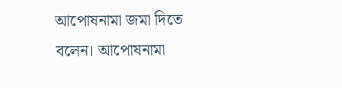আপোষনামা জমা দিতে বলেন। আপোষনামা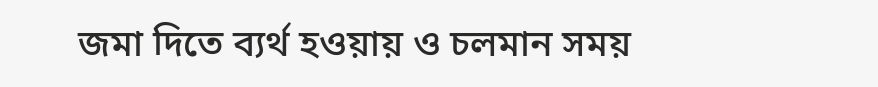জমা দিতে ব্যর্থ হওয়ায় ও চলমান সময়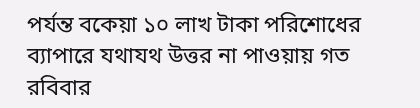পর্যন্ত বকেয়া ১০ লাখ টাকা পরিশোধের ব্যাপারে যথাযথ উত্তর না পাওয়ায় গত রবিবার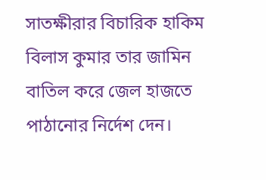সাতক্ষীরার বিচারিক হাকিম বিলাস কুমার তার জামিন বাতিল করে জেল হাজতে পাঠানোর নির্দেশ দেন।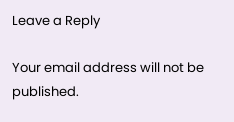Leave a Reply

Your email address will not be published.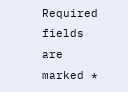Required fields are marked *